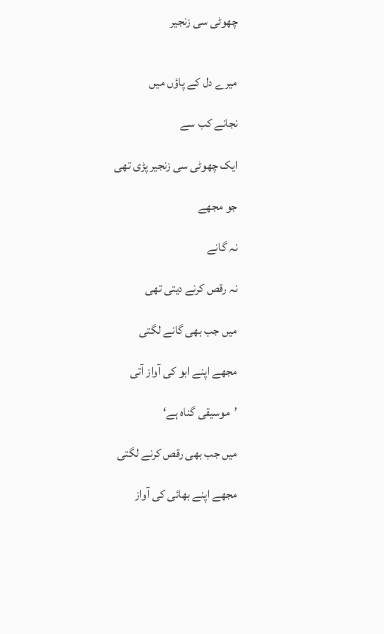چھوٹی سی زنجیر


میرے دل کے پاؤں میں

نجانے کب سے

ایک چھوٹی سی زنجیر پڑی تھی

جو مجھے

نہ گانے

نہ رقص کرنے دیتی تھی

میں جب بھی گانے لگتی

مجھے اپنے ابو کی آواز آتی

’موسیقی گناہ ہے‘

میں جب بھی رقص کرنے لگتی

مجھے اپنے بھائی کی آواز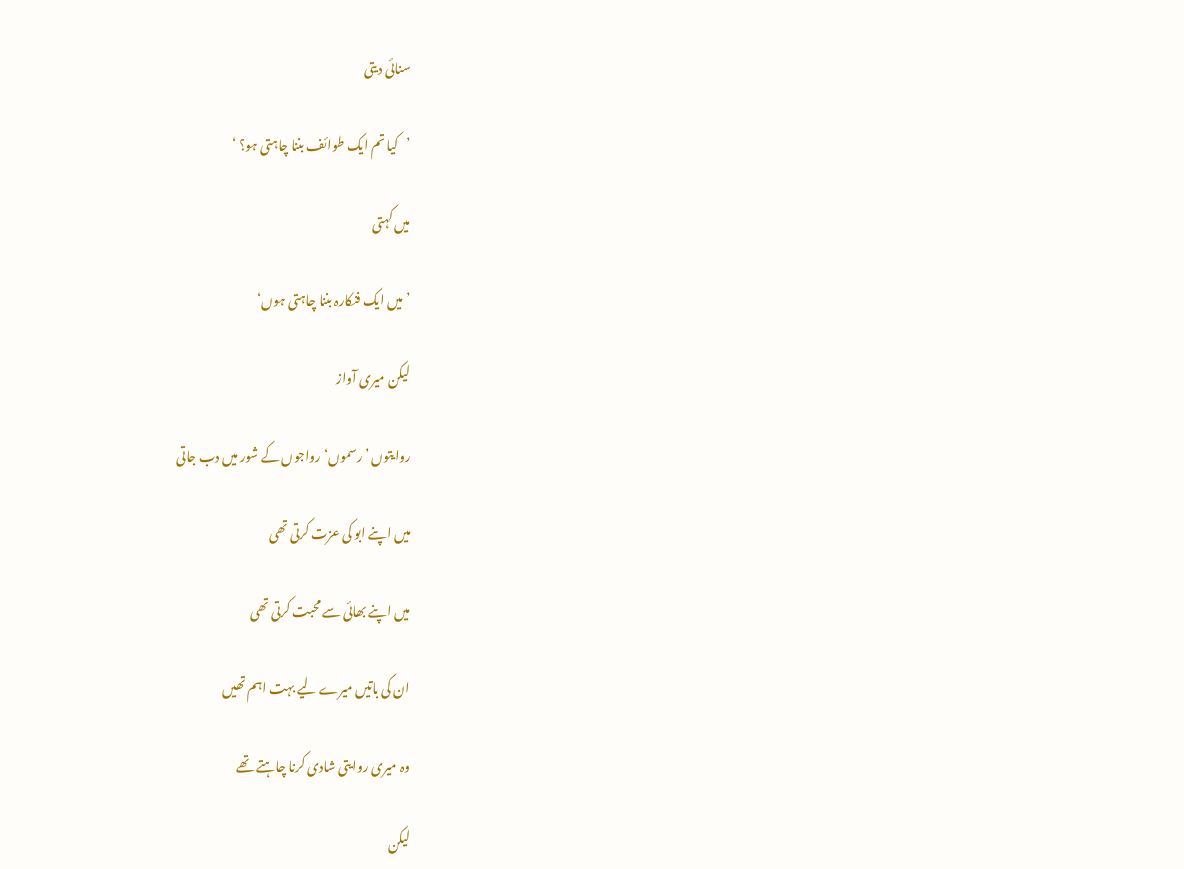سنائی دیتی

’کیا تم ایک طوائف بننا چاہتی ہو؟ ‘

میں کہتی

’میں ایک فنکارہ بننا چاہتی ہوں‘

لیکن میری آواز

روایتوں ’رسموں‘ رواجوں کے شور میں دب جاتی

میں اپنے ابو کی عزت کرتی تھی

میں اپنے بھائی سے محبت کرتی تھی

ان کی باتیں میرے لیے بہت اہم تھیں

وہ میری روایتی شادی کرنا چاہتے تھے

لیکن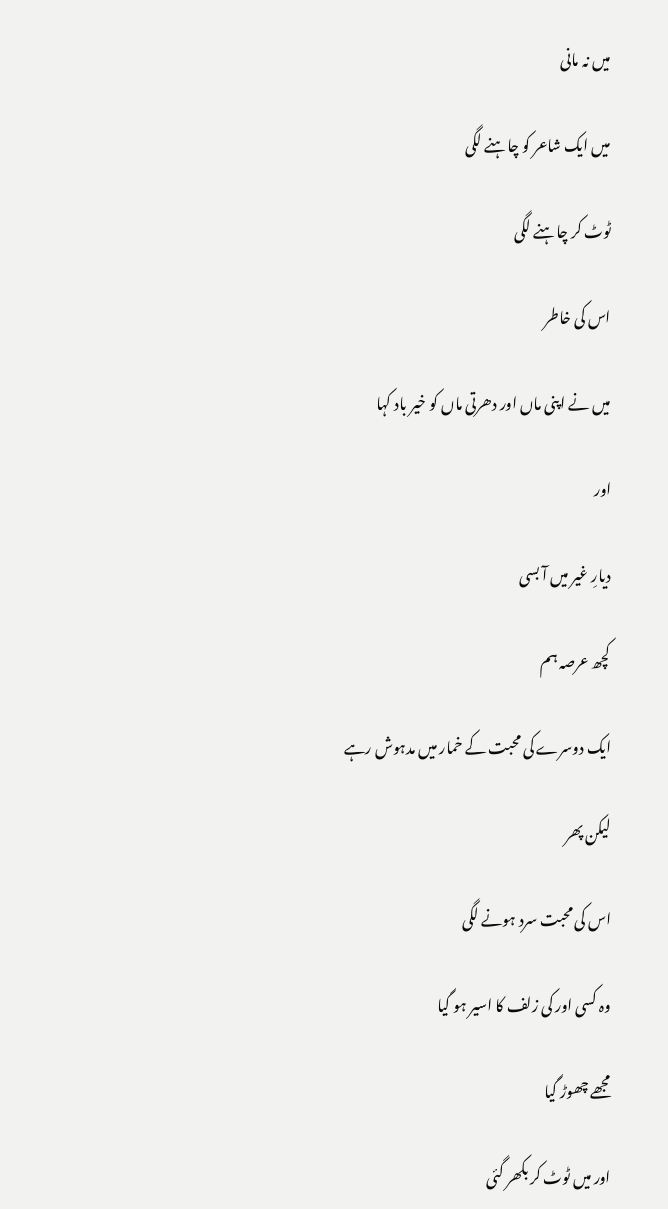میں نہ مانی

میں ایک شاعر کو چاہنے لگی

ٹوٹ کر چاہنے لگی

اس کی خاطر

میں نے اپنی ماں اور دھرتی ماں کو خیر باد کہا

اور

دیارِ غیر میں آ بسی

کچھ عرصہ ہم

ایک دوسرے کی محبت کے خمار میں مدہوش رہے

لیکن پھر

اس کی محبت سرد ہونے لگی

وہ کسی اور کی زلف کا اسیر ہو گیا

مجھے چھوڑ گیا

اور میں ٹوٹ کر بکھر گئی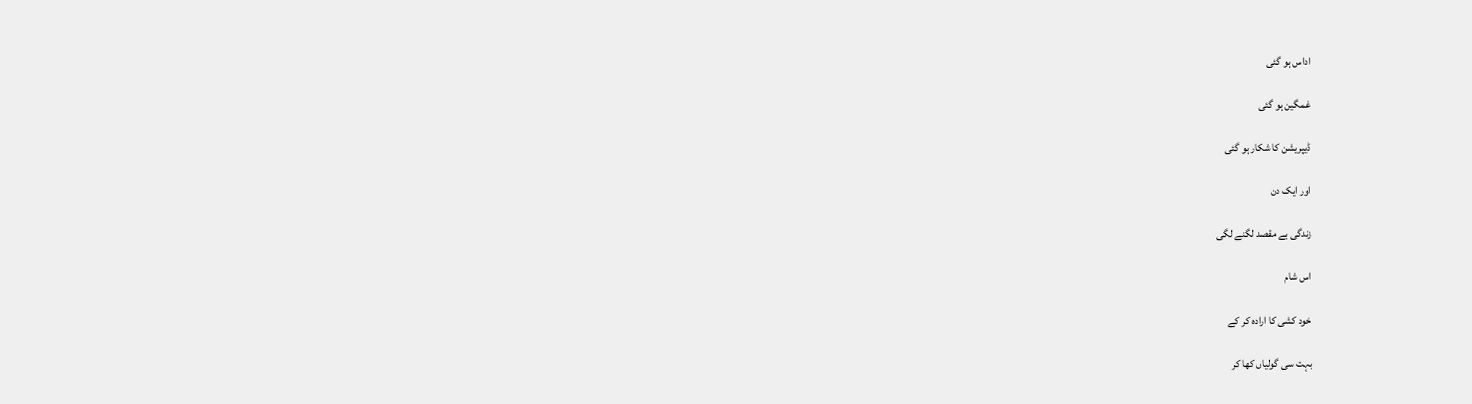اداس ہو گئی

غمگین ہو گئی

ڈیپریشن کا شکار ہو گئی

اور ایک دن

زندگی بے مقصد لگنے لگی

اس شام

خود کشی کا ارادہ کر کے

بہت سی گولیاں کھا کر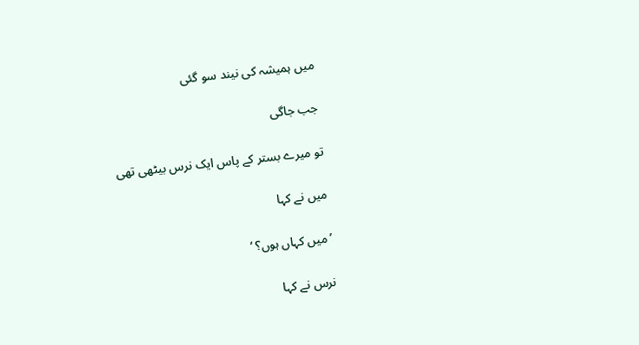میں ہمیشہ کی نیند سو گئی

جب جاگی

تو میرے بستر کے پاس ایک نرس بیٹھی تھی

میں نے کہا

’میں کہاں ہوں؟ ‘

نرس نے کہا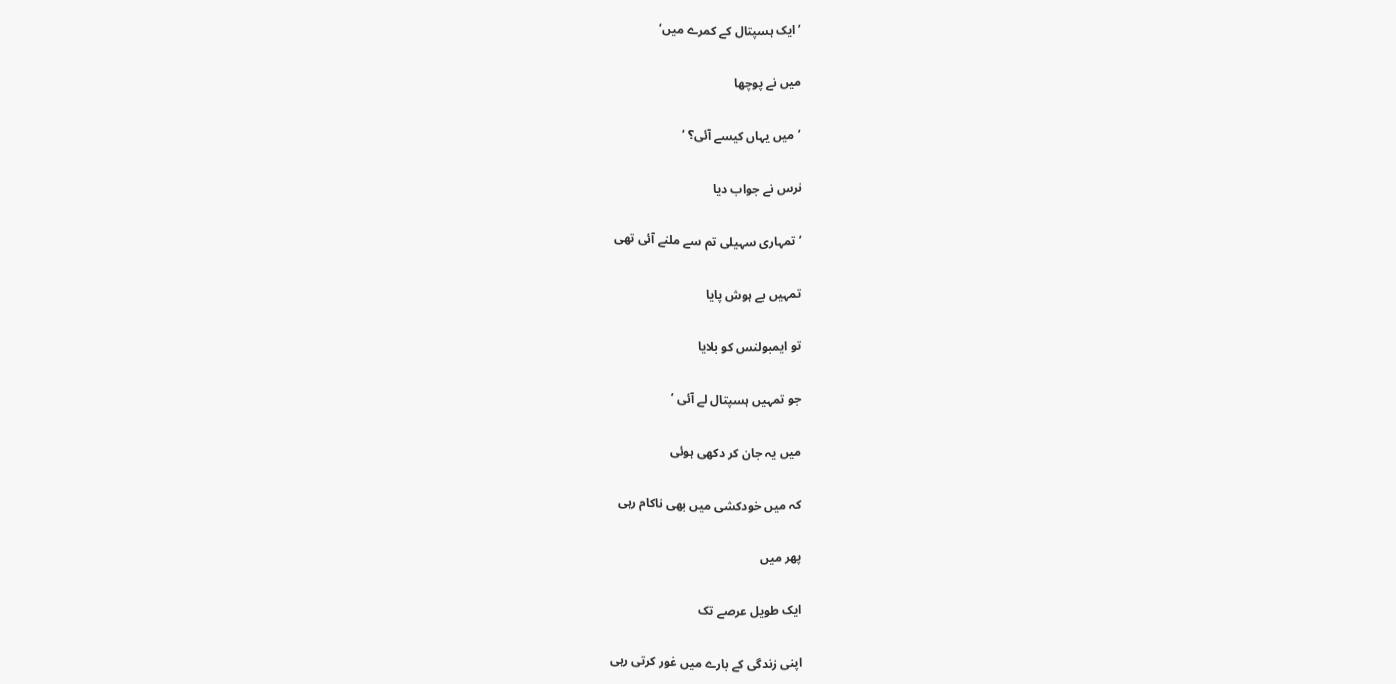’ایک ہسپتال کے کمرے میں‘

میں نے پوچھا

’میں یہاں کیسے آئی؟ ‘

نرس نے جواب دیا

’تمہاری سہیلی تم سے ملنے آئی تھی

تمہیں بے ہوش پایا

تو ایمبولنس کو بلایا

جو تمہیں ہسپتال لے آئی ’

میں یہ جان کر دکھی ہوئی

کہ میں خودکشی میں بھی ناکام رہی

پھر میں

ایک طویل عرصے تک

اپنی زندگی کے بارے میں غور کرتی رہی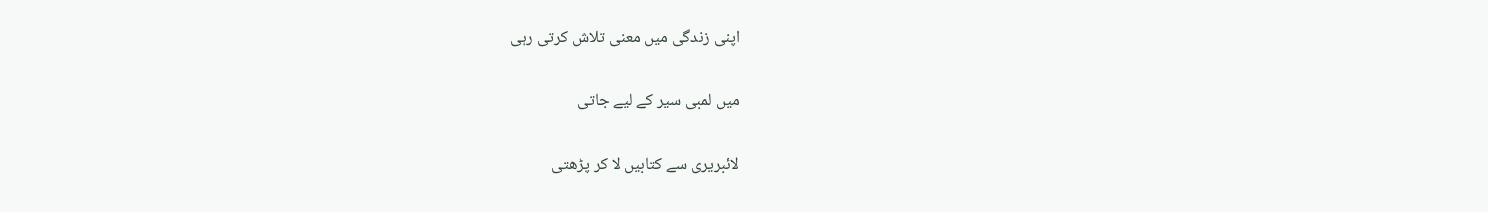اپنی زندگی میں معنی تلاش کرتی رہی

میں لمبی سیر کے لیے جاتی

لائبریری سے کتابیں لا کر پڑھتی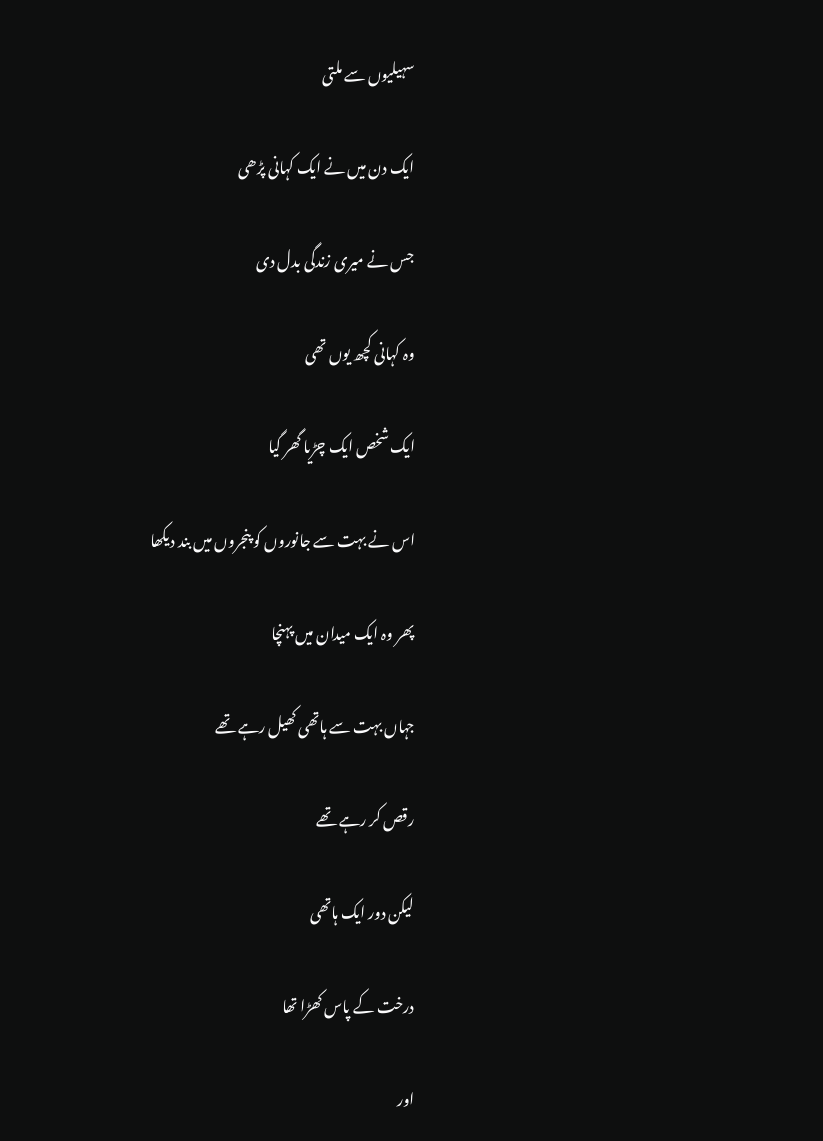سہیلیوں سے ملتی

ایک دن میں نے ایک کہانی پڑھی

جس نے میری زندگی بدل دی

وہ کہانی کچھ یوں تھی

ایک شخص ایک چڑیا گھر گیا

اس نے بہت سے جانوروں کو پنجروں میں بند دیکھا

پھر وہ ایک میدان میں پہنچا

جہاں بہت سے ہاتھی کھیل رہے تھے

رقص کر رہے تھے

لیکن دور ایک ہاتھی

درخت کے پاس کھڑا تھا

اور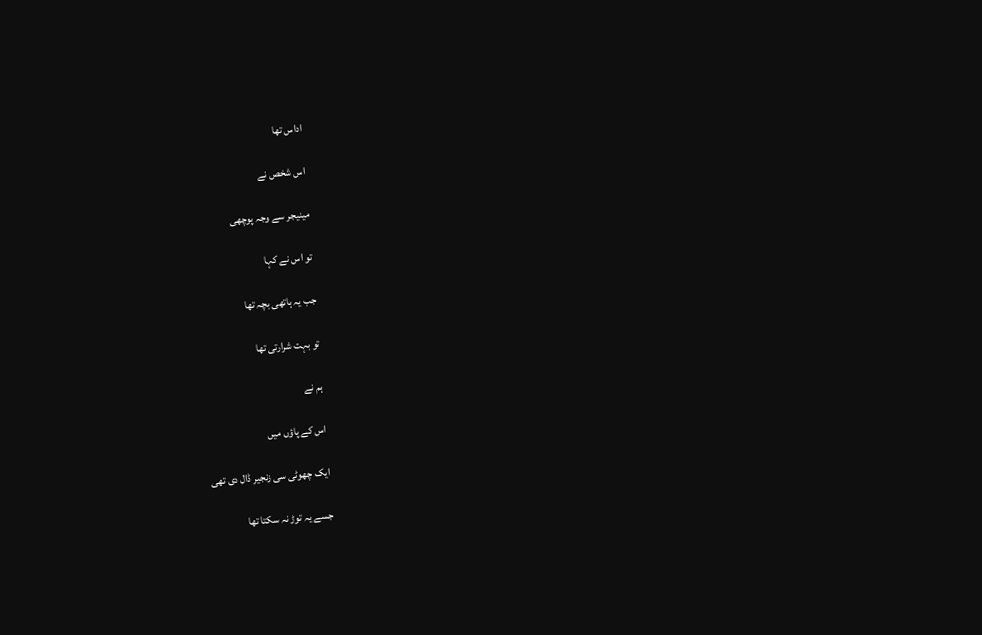اداس تھا

اس شخص نے

مینیجر سے وجہ پوچھی

تو اس نے کہا

جب یہ ہاتھی بچہ تھا

تو بہت شرارتی تھا

ہم نے

اس کے پاؤں میں

ایک چھوٹی سی زنجیر ڈال دی تھی

جسے یہ توڑ نہ سکتا تھا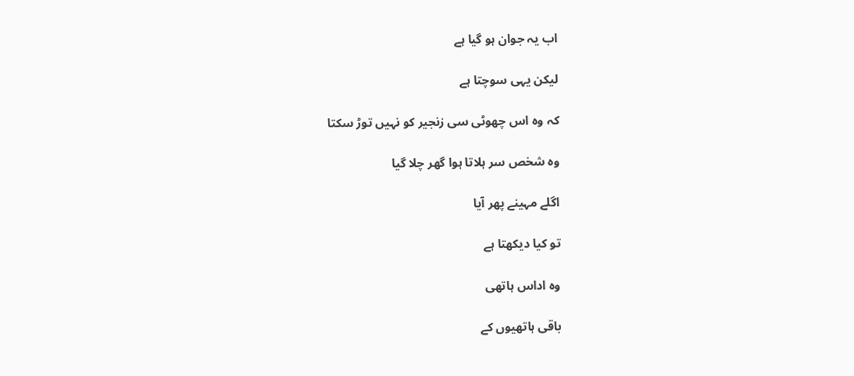اب یہ جوان ہو گیا ہے

لیکن یہی سوچتا ہے

کہ وہ اس چھوٹی سی زنجیر کو نہیں توڑ سکتا

وہ شخص سر ہلاتا ہوا گھر چلا گیا

اگلے مہینے پھر آیا

تو کیا دیکھتا ہے

وہ اداس ہاتھی

باقی ہاتھیوں کے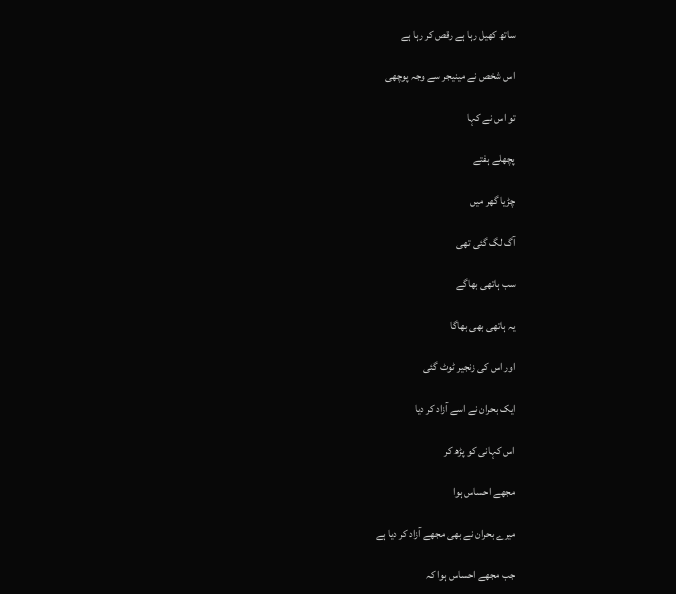ساتھ کھیل رہا ہے رقص کر رہا ہے

اس شخص نے مینیجر سے وجہ پوچھی

تو اس نے کہا

پچھلے ہفتے

چڑیا گھر میں

آگ لگ گئی تھی

سب ہاتھی بھاگے

یہ ہاتھی بھی بھاگا

اور اس کی زنجیر ٹوٹ گئی

ایک بحران نے اسے آزاد کر دیا

اس کہانی کو پڑھ کر

مجھے احساس ہوا

میرے بحران نے بھی مجھے آزاد کر دیا ہے

جب مجھے احساس ہوا کہ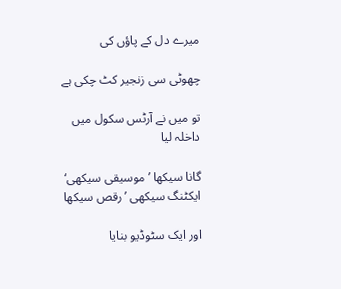میرے دل کے پاؤں کی

چھوٹی سی زنجیر کٹ چکی ہے

تو میں نے آرٹس سکول میں داخلہ لیا

گانا سیکھا ’موسیقی سیکھی‘ ایکٹنگ سیکھی ’رقص سیکھا

اور ایک سٹوڈیو بنایا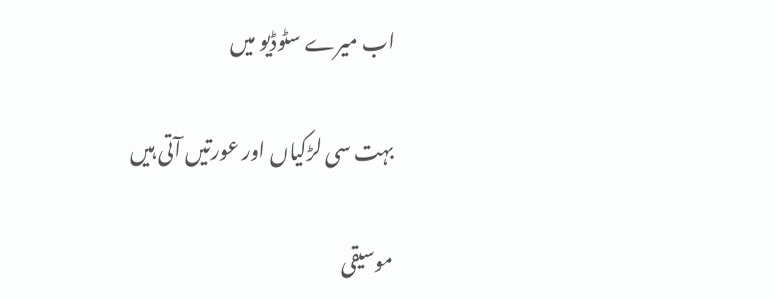اب میرے سٹوڈیو میں

بہت سی لڑکیاں اور عورتیں آتی ہیں

موسیقی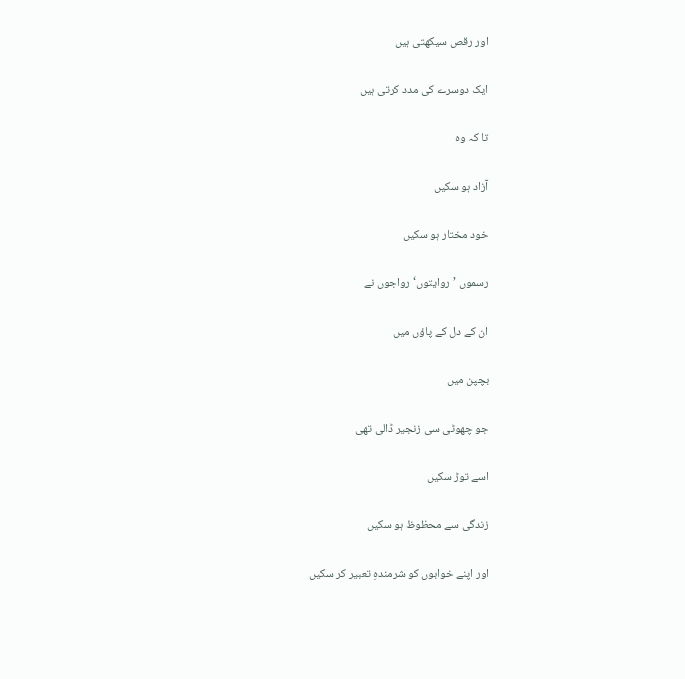اور رقص سیکھتی ہیں

ایک دوسرے کی مدد کرتی ہیں

تا کہ وہ

آزاد ہو سکیں

خود مختار ہو سکیں

رسموں ’روایتوں‘ رواجوں نے

ان کے دل کے پاؤں میں

بچپن میں

جو چھوٹی سی زنجیر ڈالی تھی

اسے توڑ سکیں

زندگی سے محظوظ ہو سکیں

اور اپنے خوابوں کو شرمندہِ تعبیر کر سکیں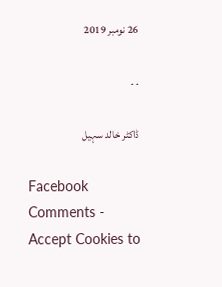26 نومبر 2019

۔ ۔

ڈاکٹر خالد سہیل

Facebook Comments - Accept Cookies to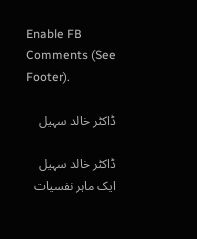Enable FB Comments (See Footer).

ڈاکٹر خالد سہیل

ڈاکٹر خالد سہیل ایک ماہر نفسیات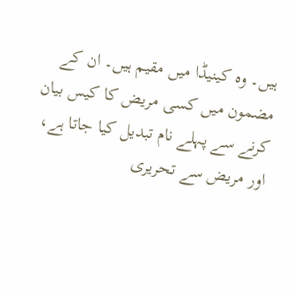ہیں۔ وہ کینیڈا میں مقیم ہیں۔ ان کے مضمون میں کسی مریض کا کیس بیان کرنے سے پہلے نام تبدیل کیا جاتا ہے، اور مریض سے تحریری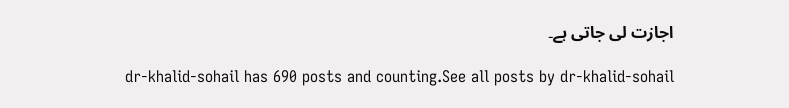اجازت لی جاتی ہے۔

dr-khalid-sohail has 690 posts and counting.See all posts by dr-khalid-sohail